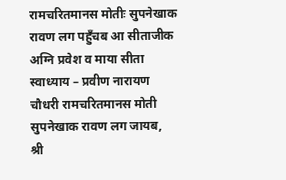रामचरितमानस मोतीः सुपनेखाक रावण लग पहुँचब आ सीताजीक अग्नि प्रवेश व माया सीता
स्वाध्याय – प्रवीण नारायण चौधरी रामचरितमानस मोती सुपनेखाक रावण लग जायब, श्री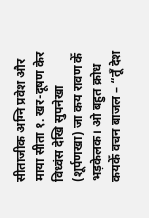सीताजीक अग्नि प्रवेश और माया सीता १. खर-दूषण केर विध्वंस देखि सुपनेखा (शूर्पणखा) जा कय रावण केँ भड़केलक। ओ बहुत क्रोध कयकेँ वचन बाजल – “तूँ देश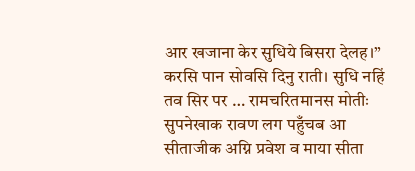आर खजाना केर सुधिये बिसरा देलह।” करसि पान सोवसि दिनु राती। सुधि नहिं तव सिर पर … रामचरितमानस मोतीः सुपनेखाक रावण लग पहुँचब आ सीताजीक अग्नि प्रवेश व माया सीता